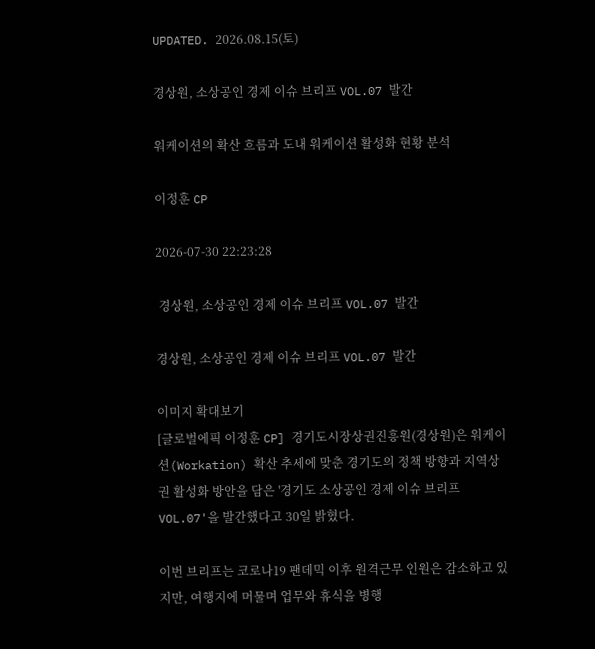UPDATED. 2026.08.15(토)

경상원, 소상공인 경제 이슈 브리프 VOL.07 발간

워케이션의 확산 흐름과 도내 워케이션 활성화 현황 분석

이정훈 CP

2026-07-30 22:23:28

 경상원, 소상공인 경제 이슈 브리프 VOL.07 발간

경상원, 소상공인 경제 이슈 브리프 VOL.07 발간

이미지 확대보기
[글로벌에픽 이정훈 CP] 경기도시장상권진흥원(경상원)은 워케이션(Workation) 확산 추세에 맞춘 경기도의 정책 방향과 지역상권 활성화 방안을 담은 '경기도 소상공인 경제 이슈 브리프 VOL.07'을 발간했다고 30일 밝혔다.

이번 브리프는 코로나19 팬데믹 이후 원격근무 인원은 감소하고 있지만, 여행지에 머물며 업무와 휴식을 병행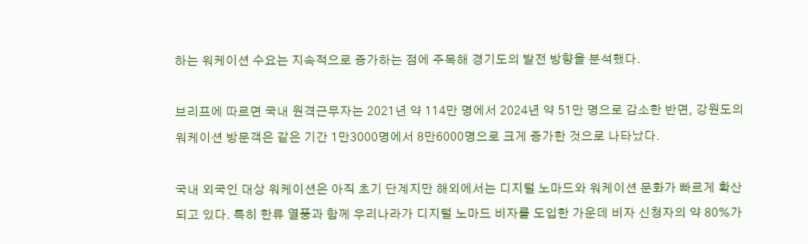하는 워케이션 수요는 지속적으로 증가하는 점에 주목해 경기도의 발전 방향을 분석했다.

브리프에 따르면 국내 원격근무자는 2021년 약 114만 명에서 2024년 약 51만 명으로 감소한 반면, 강원도의 워케이션 방문객은 같은 기간 1만3000명에서 8만6000명으로 크게 증가한 것으로 나타났다.

국내 외국인 대상 워케이션은 아직 초기 단계지만 해외에서는 디지털 노마드와 워케이션 문화가 빠르게 확산되고 있다. 특히 한류 열풍과 함께 우리나라가 디지털 노마드 비자를 도입한 가운데 비자 신청자의 약 80%가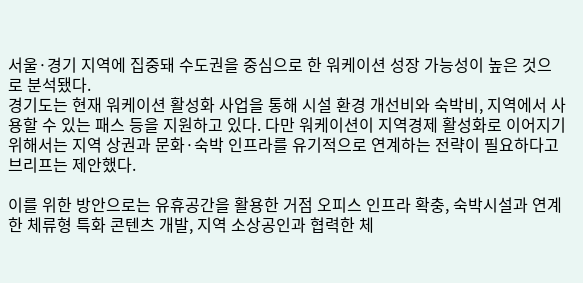서울·경기 지역에 집중돼 수도권을 중심으로 한 워케이션 성장 가능성이 높은 것으로 분석됐다.
경기도는 현재 워케이션 활성화 사업을 통해 시설 환경 개선비와 숙박비, 지역에서 사용할 수 있는 패스 등을 지원하고 있다. 다만 워케이션이 지역경제 활성화로 이어지기 위해서는 지역 상권과 문화·숙박 인프라를 유기적으로 연계하는 전략이 필요하다고 브리프는 제안했다.

이를 위한 방안으로는 유휴공간을 활용한 거점 오피스 인프라 확충, 숙박시설과 연계한 체류형 특화 콘텐츠 개발, 지역 소상공인과 협력한 체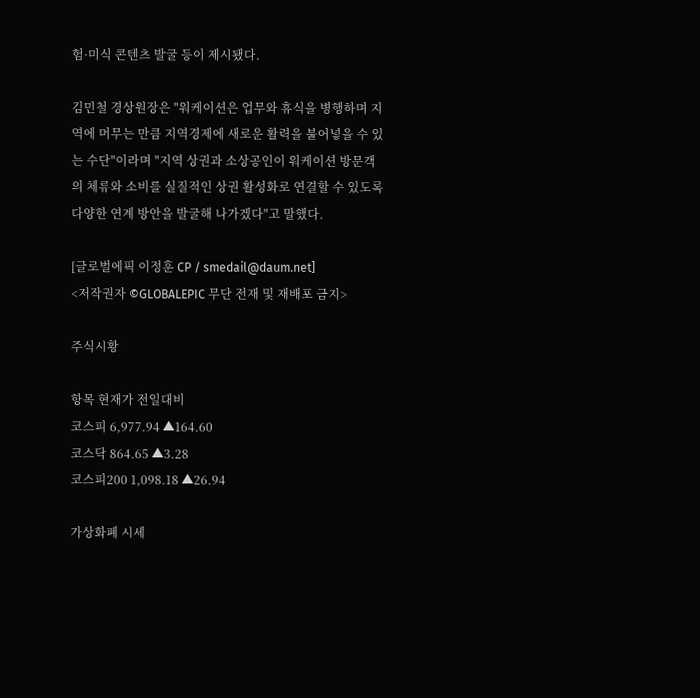험·미식 콘텐츠 발굴 등이 제시됐다.

김민철 경상원장은 "워케이션은 업무와 휴식을 병행하며 지역에 머무는 만큼 지역경제에 새로운 활력을 불어넣을 수 있는 수단"이라며 "지역 상권과 소상공인이 워케이션 방문객의 체류와 소비를 실질적인 상권 활성화로 연결할 수 있도록 다양한 연계 방안을 발굴해 나가겠다"고 말했다.

[글로벌에픽 이정훈 CP / smedail@daum.net]
<저작권자 ©GLOBALEPIC 무단 전재 및 재배포 금지>

주식시황

항목 현재가 전일대비
코스피 6,977.94 ▲164.60
코스닥 864.65 ▲3.28
코스피200 1,098.18 ▲26.94

가상화폐 시세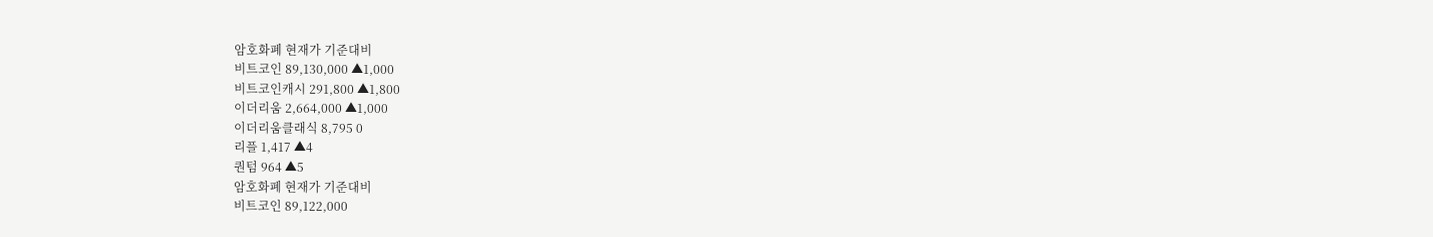암호화폐 현재가 기준대비
비트코인 89,130,000 ▲1,000
비트코인캐시 291,800 ▲1,800
이더리움 2,664,000 ▲1,000
이더리움클래식 8,795 0
리플 1,417 ▲4
퀀텀 964 ▲5
암호화폐 현재가 기준대비
비트코인 89,122,000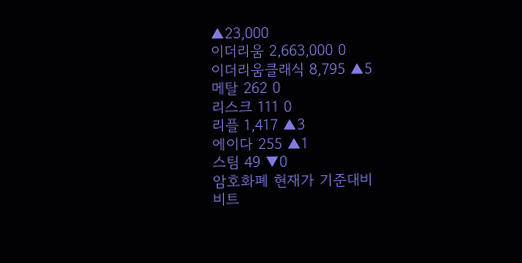▲23,000
이더리움 2,663,000 0
이더리움클래식 8,795 ▲5
메탈 262 0
리스크 111 0
리플 1,417 ▲3
에이다 255 ▲1
스팀 49 ▼0
암호화폐 현재가 기준대비
비트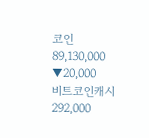코인 89,130,000 ▼20,000
비트코인캐시 292,000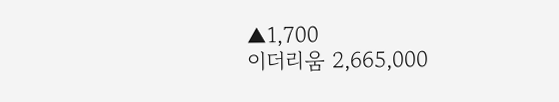▲1,700
이더리움 2,665,000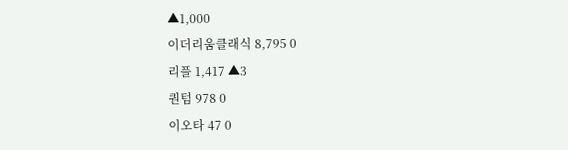▲1,000
이더리움클래식 8,795 0
리플 1,417 ▲3
퀀텀 978 0
이오타 47 0